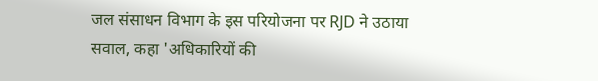जल संसाधन विभाग के इस परियोजना पर RJD ने उठाया सवाल, कहा 'अधिकारियों की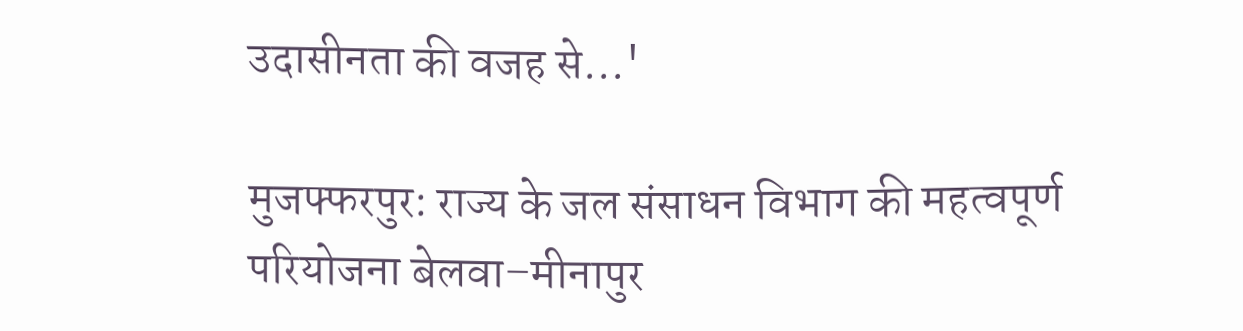उदासीनता की वजह से...'

मुजफ्फरपुर: राज्य के जल संसाधन विभाग की महत्वपूर्ण परियोजना बेलवा–मीनापुर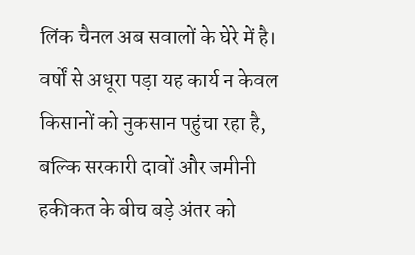लिंक चैनल अब सवालों के घेरे में है। वर्षों से अधूरा पड़ा यह कार्य न केवल किसानों को नुकसान पहुंचा रहा है, बल्कि सरकारी दावों और जमीनी हकीकत के बीच बड़े अंतर को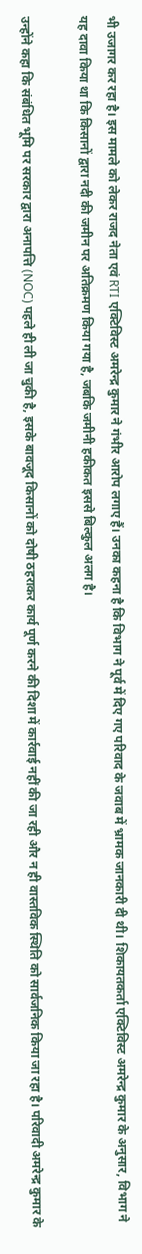भी उजागर कर रहा है। इस मामले को लेकर राजद नेता एवं RTI एक्टिविस्ट अमरेन्द्र कुमार ने गंभीर आरोप लगाए हैं। उनका कहना है कि विभाग ने पूर्व में दिए गए परिवाद के जवाब में भ्रामक जानकारी दी थी। शिकायतकर्ता एक्टिविस्ट अमरेन्द्र कुमार के अनुसार, विभाग ने यह दावा किया था कि किसानों द्वारा नदी की जमीन पर अतिक्रमण किया गया है, जबकि जमीनी हकीकत इससे बिल्कुल अलग है।

उन्होंने कहा कि संबंधित भूमि पर सरकार द्वारा अनापत्ति (NOC) पहले ही ली जा चुकी है, इसके बावजूद किसानों को दोषी ठहराकर कार्य पूर्ण करने की दिशा में कार्रवाई नहीं की जा रही और न ही वास्तविक स्थिति को सार्वजनिक किया जा रहा है। परिवादी अमरेन्द्र कुमार के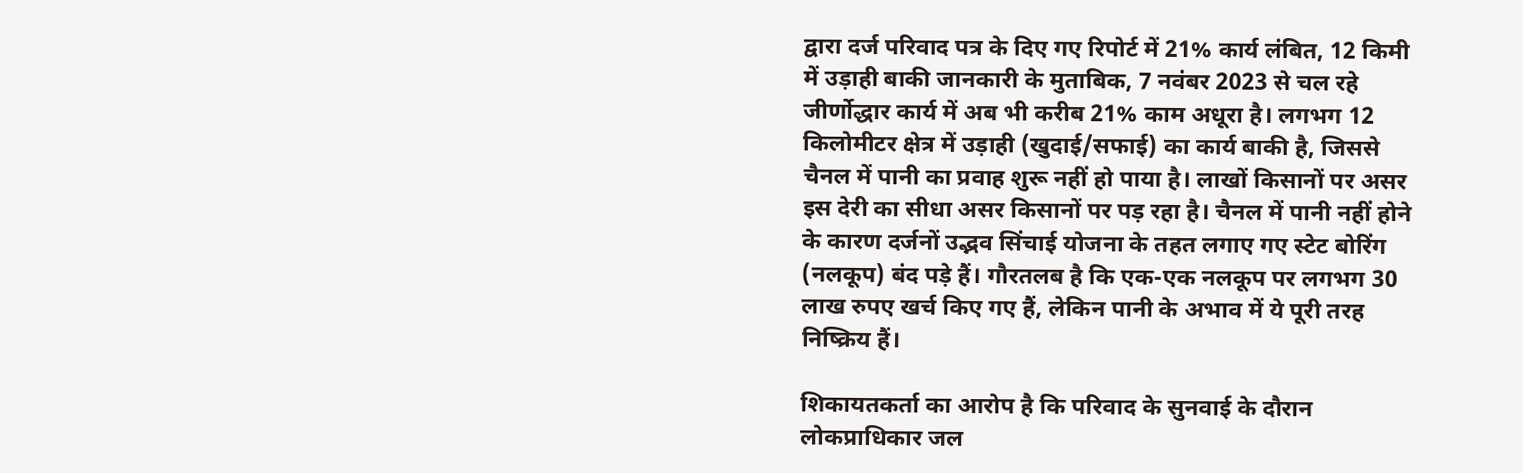द्वारा दर्ज परिवाद पत्र के दिए गए रिपोर्ट में 21% कार्य लंबित, 12 किमी में उड़ाही बाकी जानकारी के मुताबिक, 7 नवंबर 2023 से चल रहे जीर्णोद्धार कार्य में अब भी करीब 21% काम अधूरा है। लगभग 12 किलोमीटर क्षेत्र में उड़ाही (खुदाई/सफाई) का कार्य बाकी है, जिससे चैनल में पानी का प्रवाह शुरू नहीं हो पाया है। लाखों किसानों पर असर इस देरी का सीधा असर किसानों पर पड़ रहा है। चैनल में पानी नहीं होने के कारण दर्जनों उद्भव सिंचाई योजना के तहत लगाए गए स्टेट बोरिंग (नलकूप) बंद पड़े हैं। गौरतलब है कि एक-एक नलकूप पर लगभग 30 लाख रुपए खर्च किए गए हैं, लेकिन पानी के अभाव में ये पूरी तरह निष्क्रिय हैं।

शिकायतकर्ता का आरोप है कि परिवाद के सुनवाई के दौरान लोकप्राधिकार जल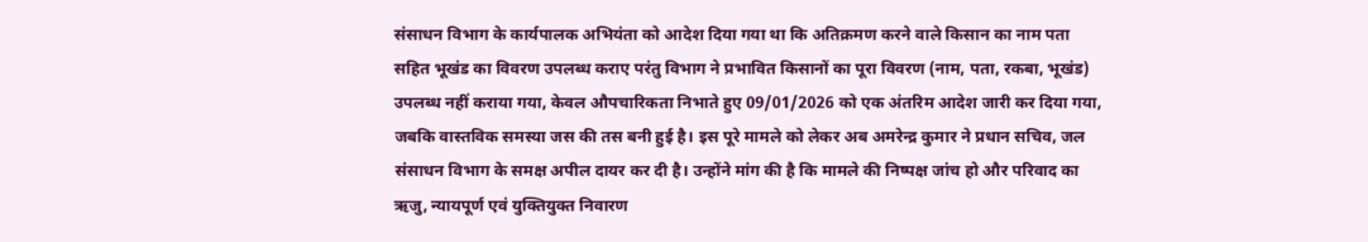संसाधन विभाग के कार्यपालक अभियंता को आदेश दिया गया था कि अतिक्रमण करने वाले किसान का नाम पता सहित भूखंड का विवरण उपलब्ध कराए परंतु विभाग ने प्रभावित किसानों का पूरा विवरण (नाम, पता, रकबा, भूखंड) उपलब्ध नहीं कराया गया, केवल औपचारिकता निभाते हुए 09/01/2026 को एक अंतरिम आदेश जारी कर दिया गया, जबकि वास्तविक समस्या जस की तस बनी हुई है। इस पूरे मामले को लेकर अब अमरेन्द्र कुमार ने प्रधान सचिव, जल संसाधन विभाग के समक्ष अपील दायर कर दी है। उन्होंने मांग की है कि मामले की निष्पक्ष जांच हो और परिवाद का ऋजु, न्यायपूर्ण एवं युक्तियुक्त निवारण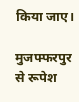किया जाए।

मुजफ्फरपुर से रूपेश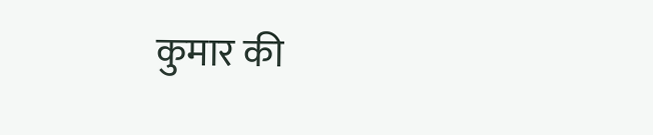कुमार की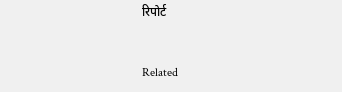रिपोर्ट



Related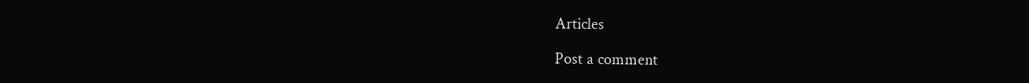Articles

Post a comment